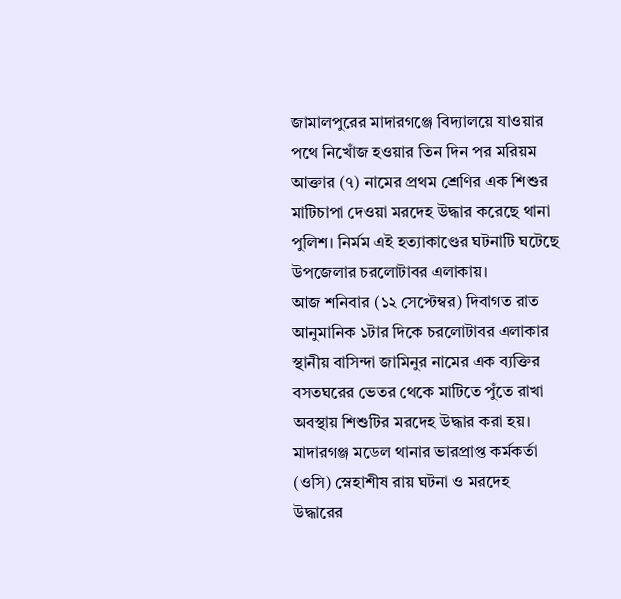জামালপুরের মাদারগঞ্জে বিদ্যালয়ে যাওয়ার পথে নিখোঁজ হওয়ার তিন দিন পর মরিয়ম আক্তার (৭) নামের প্রথম শ্রেণির এক শিশুর মাটিচাপা দেওয়া মরদেহ উদ্ধার করেছে থানা পুলিশ। নির্মম এই হত্যাকাণ্ডের ঘটনাটি ঘটেছে উপজেলার চরলোটাবর এলাকায়।
আজ শনিবার (১২ সেপ্টেম্বর) দিবাগত রাত আনুমানিক ১টার দিকে চরলোটাবর এলাকার স্থানীয় বাসিন্দা জামিনুর নামের এক ব্যক্তির বসতঘরের ভেতর থেকে মাটিতে পুঁতে রাখা অবস্থায় শিশুটির মরদেহ উদ্ধার করা হয়। মাদারগঞ্জ মডেল থানার ভারপ্রাপ্ত কর্মকর্তা (ওসি) স্নেহাশীষ রায় ঘটনা ও মরদেহ উদ্ধারের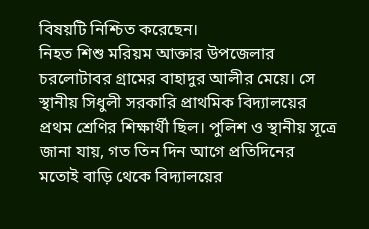বিষয়টি নিশ্চিত করেছেন।
নিহত শিশু মরিয়ম আক্তার উপজেলার চরলোটাবর গ্রামের বাহাদুর আলীর মেয়ে। সে স্থানীয় সিধুলী সরকারি প্রাথমিক বিদ্যালয়ের প্রথম শ্রেণির শিক্ষার্থী ছিল। পুলিশ ও স্থানীয় সূত্রে জানা যায়, গত তিন দিন আগে প্রতিদিনের মতোই বাড়ি থেকে বিদ্যালয়ের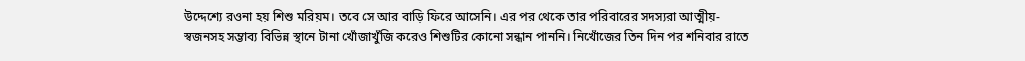উদ্দেশ্যে রওনা হয় শিশু মরিয়ম। তবে সে আর বাড়ি ফিরে আসেনি। এর পর থেকে তার পরিবারের সদস্যরা আত্মীয়-স্বজনসহ সম্ভাব্য বিভিন্ন স্থানে টানা খোঁজাখুঁজি করেও শিশুটির কোনো সন্ধান পাননি। নিখোঁজের তিন দিন পর শনিবার রাতে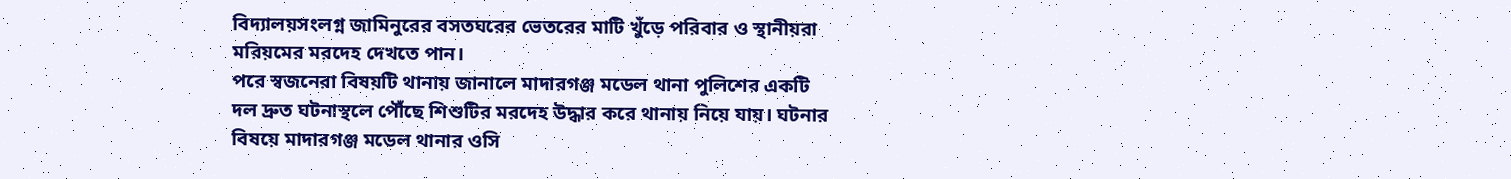বিদ্যালয়সংলগ্ন জামিনুরের বসতঘরের ভেতরের মাটি খুঁড়ে পরিবার ও স্থানীয়রা মরিয়মের মরদেহ দেখতে পান।
পরে স্বজনেরা বিষয়টি থানায় জানালে মাদারগঞ্জ মডেল থানা পুলিশের একটি দল দ্রুত ঘটনাস্থলে পৌঁছে শিশুটির মরদেহ উদ্ধার করে থানায় নিয়ে যায়। ঘটনার বিষয়ে মাদারগঞ্জ মডেল থানার ওসি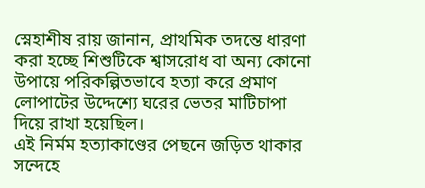স্নেহাশীষ রায় জানান, প্রাথমিক তদন্তে ধারণা করা হচ্ছে শিশুটিকে শ্বাসরোধ বা অন্য কোনো উপায়ে পরিকল্পিতভাবে হত্যা করে প্রমাণ লোপাটের উদ্দেশ্যে ঘরের ভেতর মাটিচাপা দিয়ে রাখা হয়েছিল।
এই নির্মম হত্যাকাণ্ডের পেছনে জড়িত থাকার সন্দেহে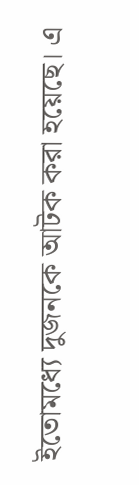ইতোমধ্যে দুজনকে আটক করা হয়েছে। এ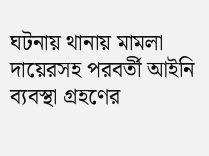ঘটনায় থানায় মামলা দায়েরসহ পরবর্তী আইনি ব্যবস্থা গ্রহণের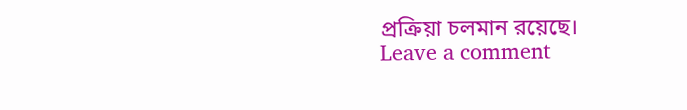প্রক্রিয়া চলমান রয়েছে।
Leave a comment